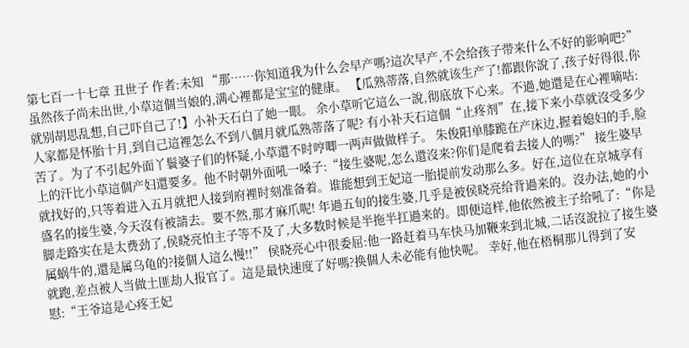第七百一十七章 丑世子 作者:未知 “那……你知道我为什么会早产嗎?這次早产,不会给孩子带来什么不好的影响吧?”虽然孩子尚未出世,小草這個当娘的,满心裡都是宝宝的健康。 【瓜熟蒂落,自然就该生产了!都跟你說了,孩子好得很,你就别胡思乱想,自己吓自己了!】小补天石白了她一眼。 余小草听它這么一說,彻底放下心来。不過,她還是在心裡嘀咕:人家都是怀胎十月,到自己這裡怎么不到八個月就瓜熟蒂落了呢? 有小补天石這個“止疼剂”在,接下来小草就沒受多少苦了。为了不引起外面丫鬟婆子们的怀疑,小草還不时哼唧一两声做做样子。 朱俊阳单膝跪在产床边,握着媳妇的手,脸上的汗比小草這個产妇還要多。他不时朝外面吼一嗓子:“接生婆呢,怎么還沒来?你们是爬着去接人的嗎?” 接生婆早就找好的,只等着进入五月就把人接到府裡时刻准备着。谁能想到王妃這一胎提前发动那么多。好在,這位在京城享有盛名的接生婆,今天沒有被請去。要不然,那才麻爪呢! 年過五旬的接生婆,几乎是被侯晓亮给背過来的。沒办法,她的小脚走路实在是太费劲了,侯晓亮怕主子等不及了,大多数时候是半拖半扛過来的。即便這样,他依然被主子给吼了:“你是属蜗牛的,還是属乌龟的?接個人這么慢!!” 侯晓亮心中很委屈:他一路赶着马车快马加鞭来到北城,二话沒說拉了接生婆就跑,差点被人当做土匪劫人报官了。這是最快速度了好嗎?换個人未必能有他快呢。 幸好,他在梧桐那儿得到了安慰:“王爷這是心疼王妃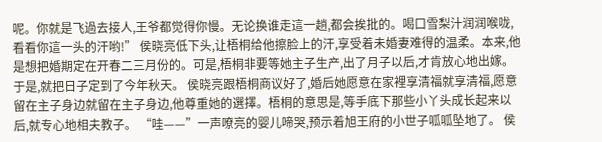呢。你就是飞過去接人,王爷都觉得你慢。无论换谁走這一趟,都会挨批的。喝口雪梨汁润润喉咙,看看你這一头的汗哟!” 侯晓亮低下头,让梧桐给他擦脸上的汗,享受着未婚妻难得的温柔。本来,他是想把婚期定在开春二三月份的。可是,梧桐非要等她主子生产,出了月子以后,才肯放心地出嫁。于是,就把日子定到了今年秋天。 侯晓亮跟梧桐商议好了,婚后她愿意在家裡享清福就享清福,愿意留在主子身边就留在主子身边,他尊重她的選擇。梧桐的意思是,等手底下那些小丫头成长起来以后,就专心地相夫教子。 “哇——”一声嘹亮的婴儿啼哭,预示着旭王府的小世子呱呱坠地了。 侯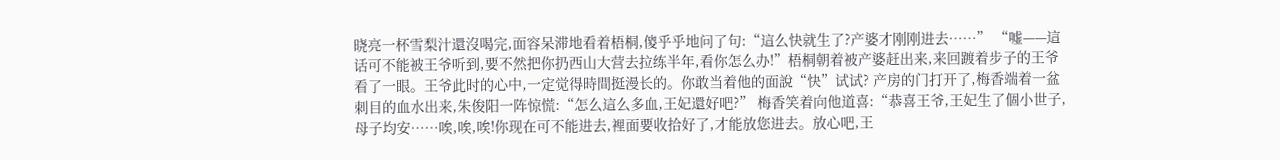晓亮一杯雪梨汁還沒喝完,面容呆滞地看着梧桐,傻乎乎地问了句:“這么快就生了?产婆才刚刚进去……” “嘘——這话可不能被王爷听到,要不然把你扔西山大营去拉练半年,看你怎么办!”梧桐朝着被产婆赶出来,来回踱着步子的王爷看了一眼。王爷此时的心中,一定觉得時間挺漫长的。你敢当着他的面說“快”试试? 产房的门打开了,梅香端着一盆刺目的血水出来,朱俊阳一阵惊慌:“怎么這么多血,王妃還好吧?” 梅香笑着向他道喜:“恭喜王爷,王妃生了個小世子,母子均安……唉,唉,唉!你现在可不能进去,裡面要收拾好了,才能放您进去。放心吧,王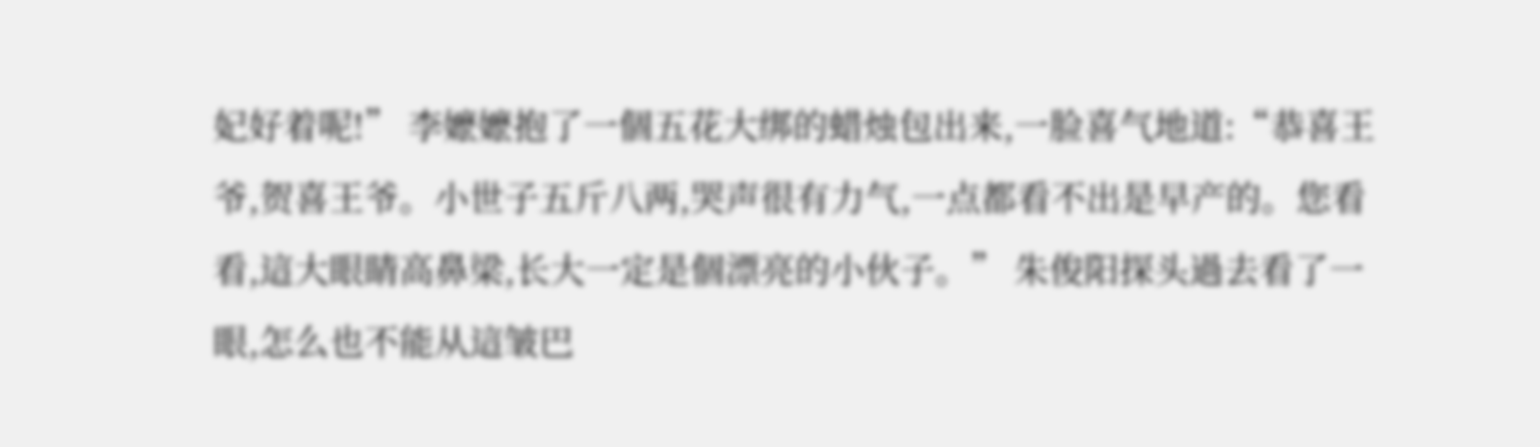妃好着呢!” 李嬷嬷抱了一個五花大绑的蜡烛包出来,一脸喜气地道:“恭喜王爷,贺喜王爷。小世子五斤八两,哭声很有力气,一点都看不出是早产的。您看看,這大眼睛高鼻梁,长大一定是個漂亮的小伙子。” 朱俊阳探头過去看了一眼,怎么也不能从這皱巴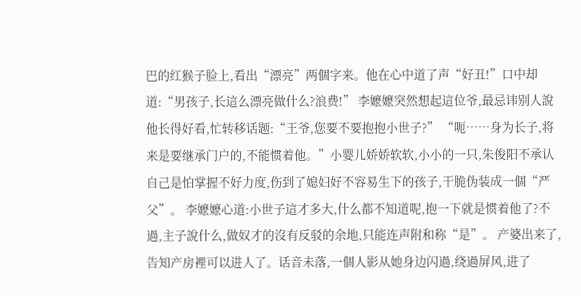巴的红猴子脸上,看出“漂亮”两個字来。他在心中道了声“好丑!”口中却道:“男孩子,长這么漂亮做什么?浪费!” 李嬷嬷突然想起這位爷,最忌讳别人說他长得好看,忙转移话题:“王爷,您要不要抱抱小世子?” “呃……身为长子,将来是要继承门户的,不能惯着他。”小婴儿娇娇软软,小小的一只,朱俊阳不承认自己是怕掌握不好力度,伤到了媳妇好不容易生下的孩子,干脆伪装成一個“严父”。 李嬷嬷心道:小世子這才多大,什么都不知道呢,抱一下就是惯着他了?不過,主子說什么,做奴才的沒有反驳的余地,只能连声附和称“是”。 产婆出来了,告知产房裡可以进人了。话音未落,一個人影从她身边闪過,绕過屏风,进了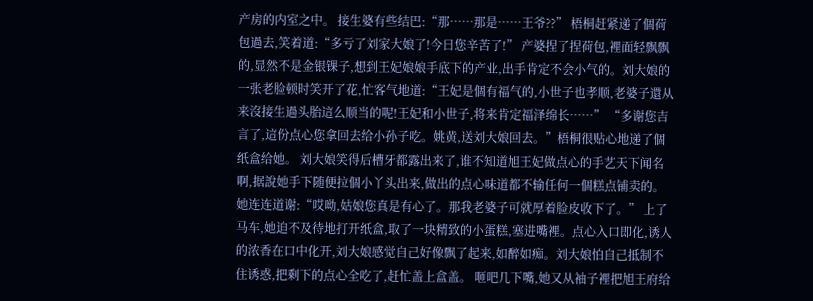产房的内室之中。 接生婆有些结巴:“那……那是……王爷??” 梧桐赶紧递了個荷包過去,笑着道:“多亏了刘家大娘了!今日您辛苦了!” 产婆捏了捏荷包,裡面轻飘飘的,显然不是金银锞子,想到王妃娘娘手底下的产业,出手肯定不会小气的。刘大娘的一张老脸顿时笑开了花,忙客气地道:“王妃是個有福气的,小世子也孝顺,老婆子還从来沒接生過头胎這么顺当的呢!王妃和小世子,将来肯定福泽绵长……” “多谢您吉言了,這份点心您拿回去给小孙子吃。姚黄,送刘大娘回去。”梧桐很贴心地递了個纸盒给她。 刘大娘笑得后槽牙都露出来了,谁不知道旭王妃做点心的手艺天下闻名啊,据說她手下随便拉個小丫头出来,做出的点心味道都不输任何一個糕点铺卖的。她连连道谢:“哎呦,姑娘您真是有心了。那我老婆子可就厚着脸皮收下了。” 上了马车,她迫不及待地打开纸盒,取了一块精致的小蛋糕,塞进嘴裡。点心入口即化,诱人的浓香在口中化开,刘大娘感觉自己好像飘了起来,如醉如痴。刘大娘怕自己抵制不住诱惑,把剩下的点心全吃了,赶忙盖上盒盖。 咂吧几下嘴,她又从袖子裡把旭王府给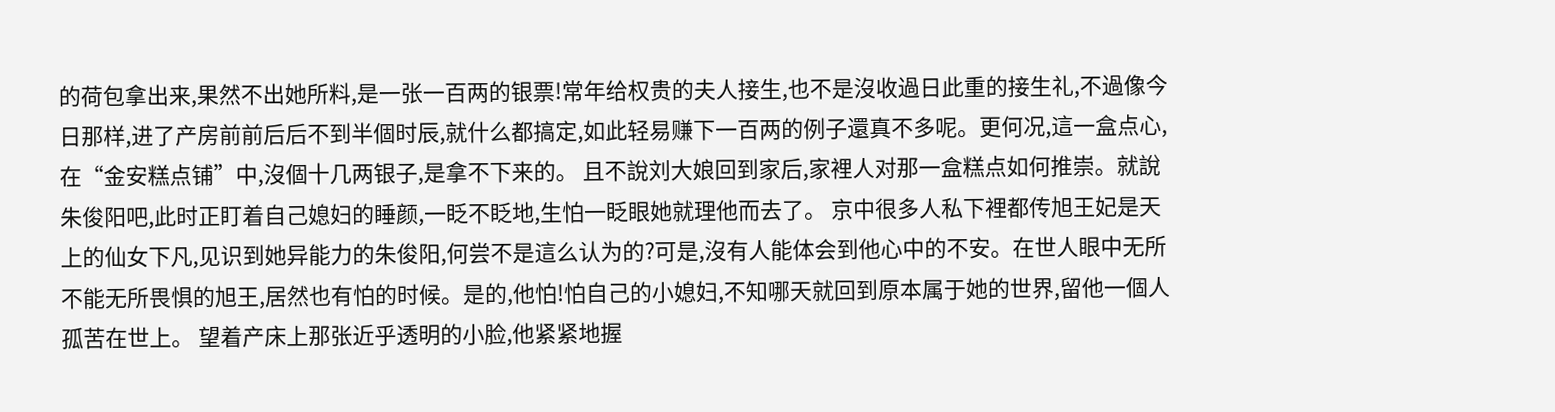的荷包拿出来,果然不出她所料,是一张一百两的银票!常年给权贵的夫人接生,也不是沒收過日此重的接生礼,不過像今日那样,进了产房前前后后不到半個时辰,就什么都搞定,如此轻易赚下一百两的例子還真不多呢。更何况,這一盒点心,在“金安糕点铺”中,沒個十几两银子,是拿不下来的。 且不說刘大娘回到家后,家裡人对那一盒糕点如何推崇。就說朱俊阳吧,此时正盯着自己媳妇的睡颜,一眨不眨地,生怕一眨眼她就理他而去了。 京中很多人私下裡都传旭王妃是天上的仙女下凡,见识到她异能力的朱俊阳,何尝不是這么认为的?可是,沒有人能体会到他心中的不安。在世人眼中无所不能无所畏惧的旭王,居然也有怕的时候。是的,他怕!怕自己的小媳妇,不知哪天就回到原本属于她的世界,留他一個人孤苦在世上。 望着产床上那张近乎透明的小脸,他紧紧地握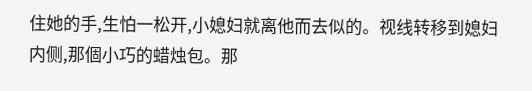住她的手,生怕一松开,小媳妇就离他而去似的。视线转移到媳妇内侧,那個小巧的蜡烛包。那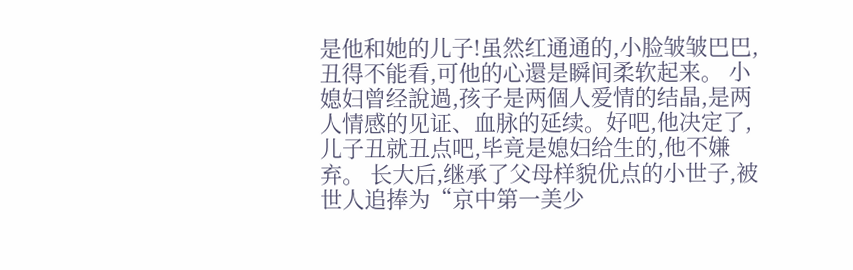是他和她的儿子!虽然红通通的,小脸皱皱巴巴,丑得不能看,可他的心還是瞬间柔软起来。 小媳妇曾经說過,孩子是两個人爱情的结晶,是两人情感的见证、血脉的延续。好吧,他决定了,儿子丑就丑点吧,毕竟是媳妇给生的,他不嫌弃。 长大后,继承了父母样貌优点的小世子,被世人追捧为“京中第一美少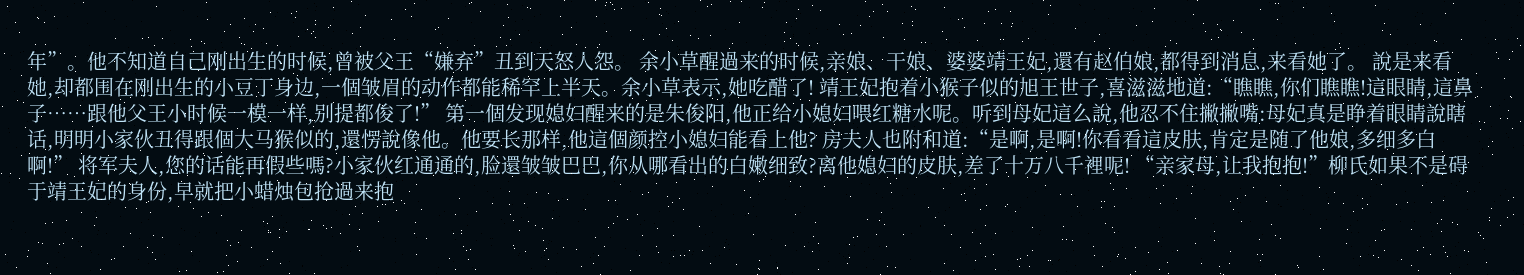年”。他不知道自己刚出生的时候,曾被父王“嫌弃”丑到天怒人怨。 余小草醒過来的时候,亲娘、干娘、婆婆靖王妃,還有赵伯娘,都得到消息,来看她了。 說是来看她,却都围在刚出生的小豆丁身边,一個皱眉的动作都能稀罕上半天。余小草表示,她吃醋了! 靖王妃抱着小猴子似的旭王世子,喜滋滋地道:“瞧瞧,你们瞧瞧!這眼睛,這鼻子……跟他父王小时候一模一样,别提都俊了!” 第一個发现媳妇醒来的是朱俊阳,他正给小媳妇喂红糖水呢。听到母妃這么說,他忍不住撇撇嘴:母妃真是睁着眼睛說瞎话,明明小家伙丑得跟個大马猴似的,還愣說像他。他要长那样,他這個颜控小媳妇能看上他? 房夫人也附和道:“是啊,是啊!你看看這皮肤,肯定是随了他娘,多细多白啊!” 将军夫人,您的话能再假些嗎?小家伙红通通的,脸還皱皱巴巴,你从哪看出的白嫩细致?离他媳妇的皮肤,差了十万八千裡呢! “亲家母,让我抱抱!”柳氏如果不是碍于靖王妃的身份,早就把小蜡烛包抢過来抱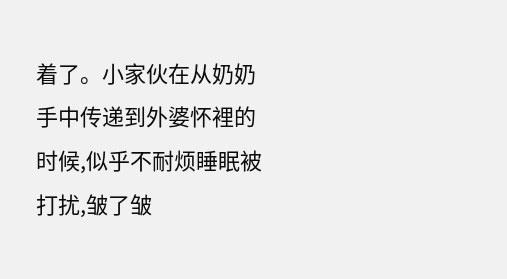着了。小家伙在从奶奶手中传递到外婆怀裡的时候,似乎不耐烦睡眠被打扰,皱了皱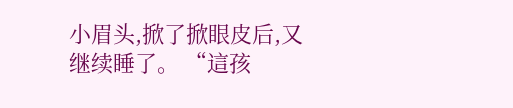小眉头,掀了掀眼皮后,又继续睡了。 “這孩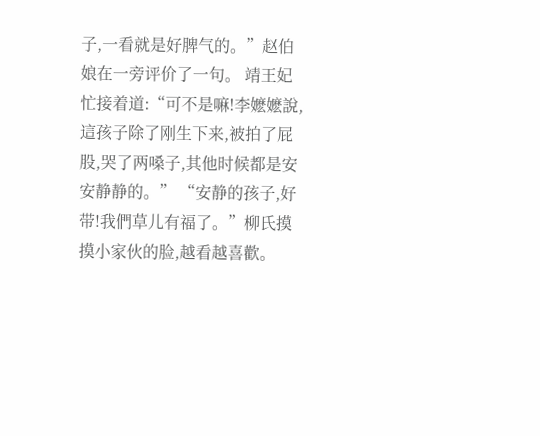子,一看就是好脾气的。”赵伯娘在一旁评价了一句。 靖王妃忙接着道:“可不是嘛!李嬷嬷說,這孩子除了刚生下来,被拍了屁股,哭了两嗓子,其他时候都是安安静静的。” “安静的孩子,好带!我們草儿有福了。”柳氏摸摸小家伙的脸,越看越喜歡。